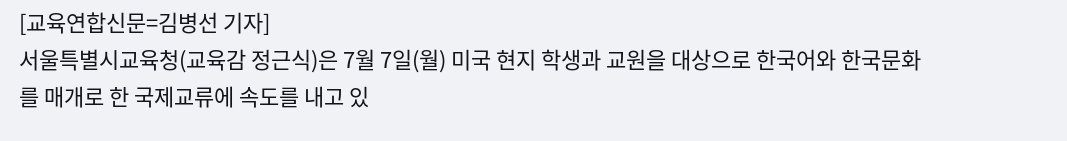[교육연합신문=김병선 기자]
서울특별시교육청(교육감 정근식)은 7월 7일(월) 미국 현지 학생과 교원을 대상으로 한국어와 한국문화를 매개로 한 국제교류에 속도를 내고 있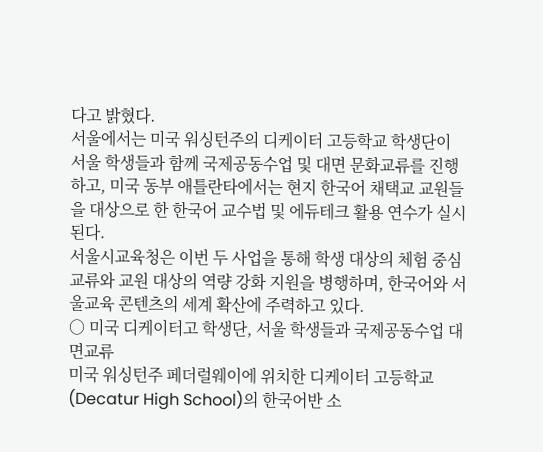다고 밝혔다.
서울에서는 미국 워싱턴주의 디케이터 고등학교 학생단이 서울 학생들과 함께 국제공동수업 및 대면 문화교류를 진행하고, 미국 동부 애틀란타에서는 현지 한국어 채택교 교원들을 대상으로 한 한국어 교수법 및 에듀테크 활용 연수가 실시된다.
서울시교육청은 이번 두 사업을 통해 학생 대상의 체험 중심 교류와 교원 대상의 역량 강화 지원을 병행하며, 한국어와 서울교육 콘텐츠의 세계 확산에 주력하고 있다.
○ 미국 디케이터고 학생단, 서울 학생들과 국제공동수업 대면교류
미국 워싱턴주 페더럴웨이에 위치한 디케이터 고등학교(Decatur High School)의 한국어반 소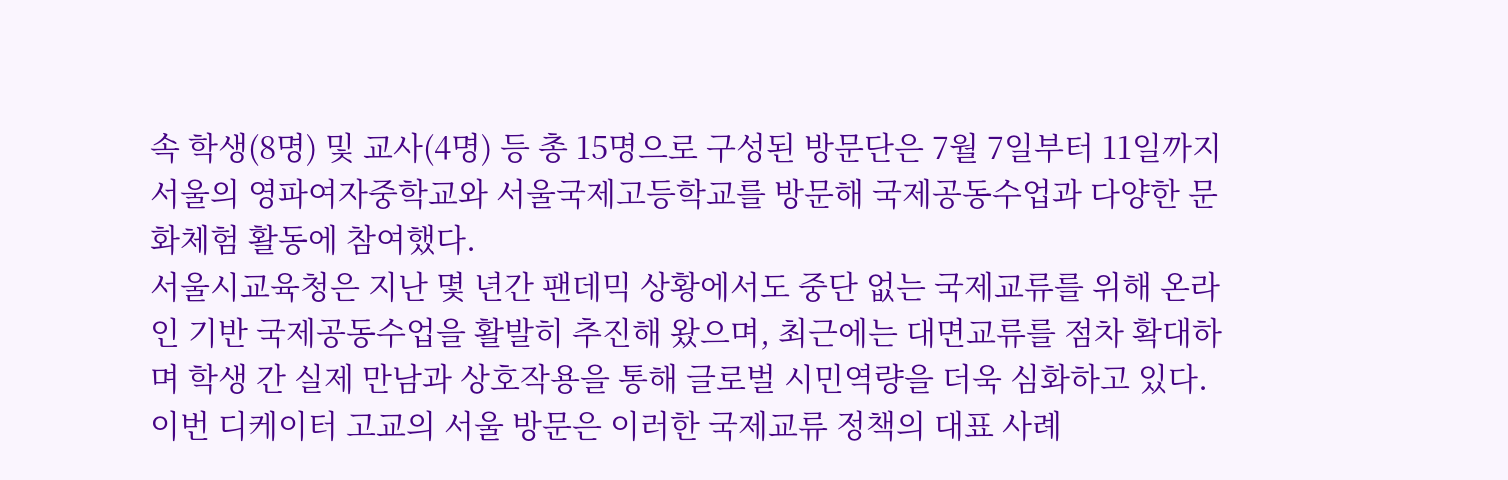속 학생(8명) 및 교사(4명) 등 총 15명으로 구성된 방문단은 7월 7일부터 11일까지 서울의 영파여자중학교와 서울국제고등학교를 방문해 국제공동수업과 다양한 문화체험 활동에 참여했다.
서울시교육청은 지난 몇 년간 팬데믹 상황에서도 중단 없는 국제교류를 위해 온라인 기반 국제공동수업을 활발히 추진해 왔으며, 최근에는 대면교류를 점차 확대하며 학생 간 실제 만남과 상호작용을 통해 글로벌 시민역량을 더욱 심화하고 있다. 이번 디케이터 고교의 서울 방문은 이러한 국제교류 정책의 대표 사례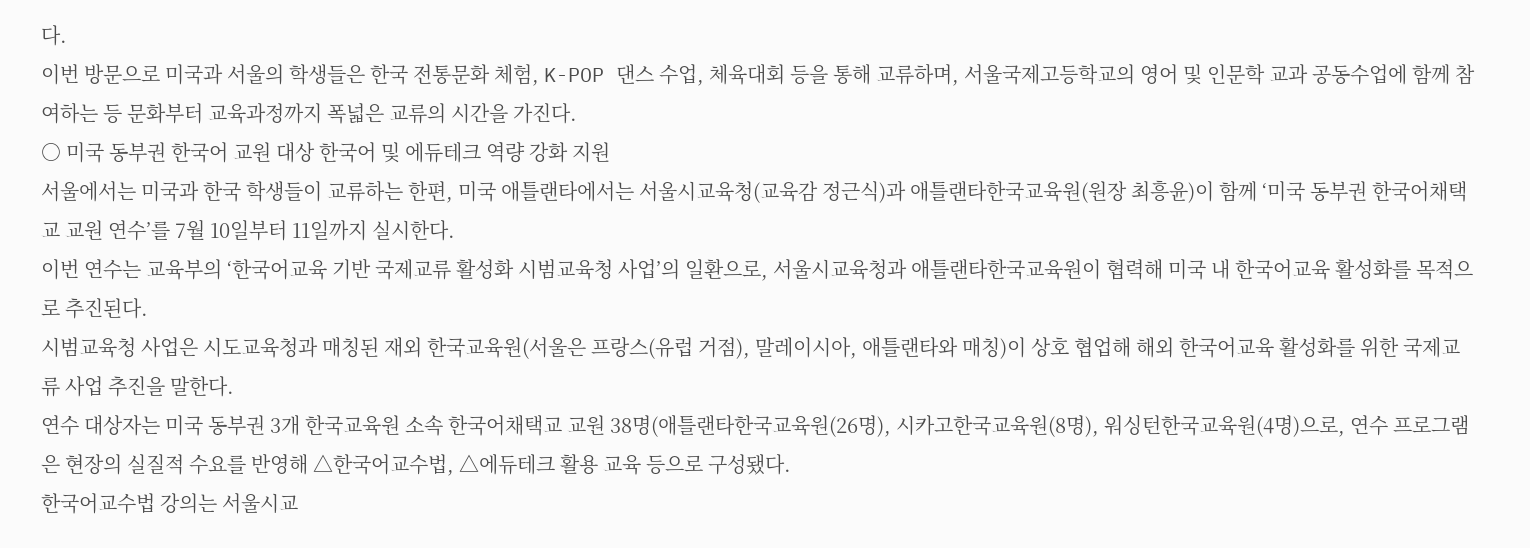다.
이번 방문으로 미국과 서울의 학생들은 한국 전통문화 체험, K-POP 댄스 수업, 체육대회 등을 통해 교류하며, 서울국제고등학교의 영어 및 인문학 교과 공동수업에 함께 참여하는 등 문화부터 교육과정까지 폭넓은 교류의 시간을 가진다.
○ 미국 동부권 한국어 교원 대상 한국어 및 에듀테크 역량 강화 지원
서울에서는 미국과 한국 학생들이 교류하는 한편, 미국 애틀랜타에서는 서울시교육청(교육감 정근식)과 애틀랜타한국교육원(원장 최흥윤)이 함께 ‘미국 동부권 한국어채택교 교원 연수’를 7월 10일부터 11일까지 실시한다.
이번 연수는 교육부의 ‘한국어교육 기반 국제교류 활성화 시범교육청 사업’의 일환으로, 서울시교육청과 애틀랜타한국교육원이 협력해 미국 내 한국어교육 활성화를 목적으로 추진된다.
시범교육청 사업은 시도교육청과 매칭된 재외 한국교육원(서울은 프랑스(유럽 거점), 말레이시아, 애틀랜타와 매칭)이 상호 협업해 해외 한국어교육 활성화를 위한 국제교류 사업 추진을 말한다.
연수 대상자는 미국 동부권 3개 한국교육원 소속 한국어채택교 교원 38명(애틀랜타한국교육원(26명), 시카고한국교육원(8명), 워싱턴한국교육원(4명)으로, 연수 프로그램은 현장의 실질적 수요를 반영해 △한국어교수법, △에듀테크 활용 교육 등으로 구성됐다.
한국어교수법 강의는 서울시교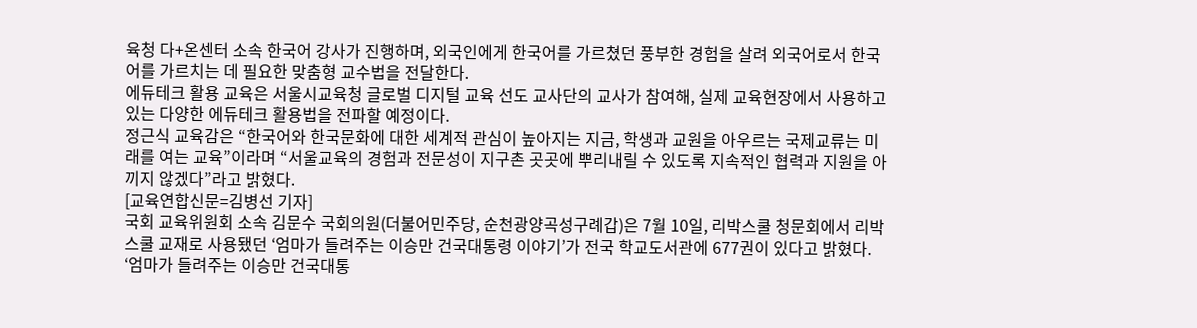육청 다+온센터 소속 한국어 강사가 진행하며, 외국인에게 한국어를 가르쳤던 풍부한 경험을 살려 외국어로서 한국어를 가르치는 데 필요한 맞춤형 교수법을 전달한다.
에듀테크 활용 교육은 서울시교육청 글로벌 디지털 교육 선도 교사단의 교사가 참여해, 실제 교육현장에서 사용하고 있는 다양한 에듀테크 활용법을 전파할 예정이다.
정근식 교육감은 “한국어와 한국문화에 대한 세계적 관심이 높아지는 지금, 학생과 교원을 아우르는 국제교류는 미래를 여는 교육”이라며 “서울교육의 경험과 전문성이 지구촌 곳곳에 뿌리내릴 수 있도록 지속적인 협력과 지원을 아끼지 않겠다”라고 밝혔다.
[교육연합신문=김병선 기자]
국회 교육위원회 소속 김문수 국회의원(더불어민주당, 순천광양곡성구례갑)은 7월 10일, 리박스쿨 청문회에서 리박스쿨 교재로 사용됐던 ‘엄마가 들려주는 이승만 건국대통령 이야기’가 전국 학교도서관에 677권이 있다고 밝혔다.
‘엄마가 들려주는 이승만 건국대통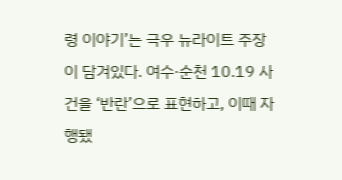령 이야기’는 극우 뉴라이트 주장이 담겨있다. 여수·순천 10.19 사건을 ‘반란’으로 표현하고, 이때 자행됐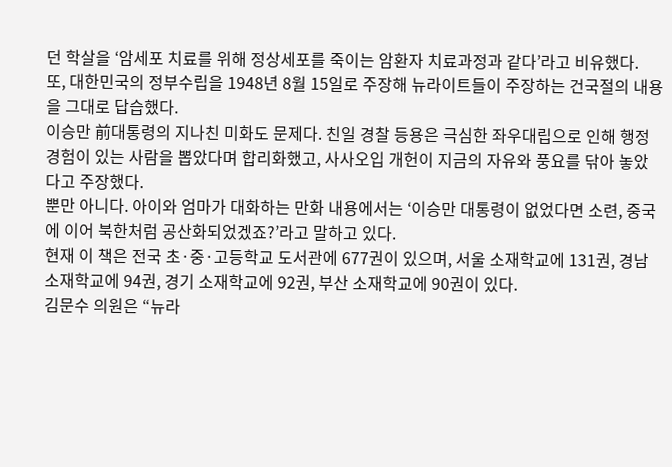던 학살을 ‘암세포 치료를 위해 정상세포를 죽이는 암환자 치료과정과 같다’라고 비유했다.
또, 대한민국의 정부수립을 1948년 8월 15일로 주장해 뉴라이트들이 주장하는 건국절의 내용을 그대로 답습했다.
이승만 前대통령의 지나친 미화도 문제다. 친일 경찰 등용은 극심한 좌우대립으로 인해 행정 경험이 있는 사람을 뽑았다며 합리화했고, 사사오입 개헌이 지금의 자유와 풍요를 닦아 놓았다고 주장했다.
뿐만 아니다. 아이와 엄마가 대화하는 만화 내용에서는 ‘이승만 대통령이 없었다면 소련, 중국에 이어 북한처럼 공산화되었겠죠?’라고 말하고 있다.
현재 이 책은 전국 초·중·고등학교 도서관에 677권이 있으며, 서울 소재학교에 131권, 경남 소재학교에 94권, 경기 소재학교에 92권, 부산 소재학교에 90권이 있다.
김문수 의원은 “뉴라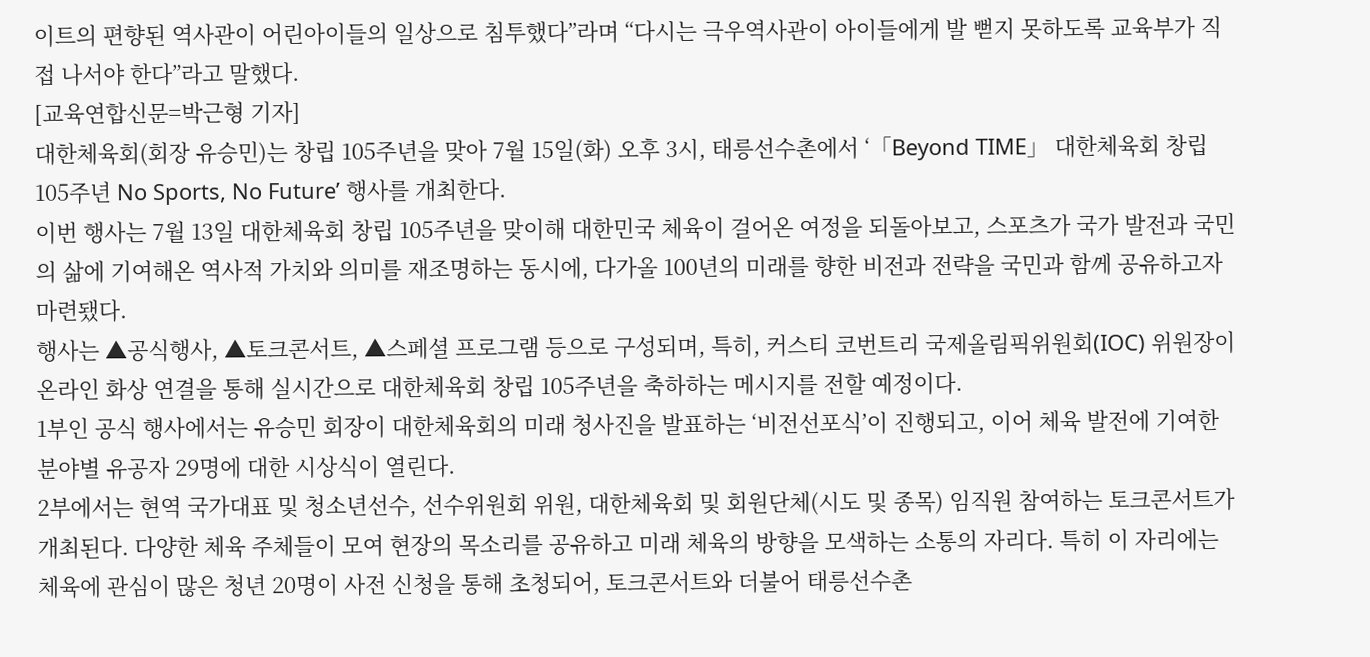이트의 편향된 역사관이 어린아이들의 일상으로 침투했다”라며 “다시는 극우역사관이 아이들에게 발 뻗지 못하도록 교육부가 직접 나서야 한다”라고 말했다.
[교육연합신문=박근형 기자]
대한체육회(회장 유승민)는 창립 105주년을 맞아 7월 15일(화) 오후 3시, 태릉선수촌에서 ‘「Beyond TIME」 대한체육회 창립 105주년 No Sports, No Future’ 행사를 개최한다.
이번 행사는 7월 13일 대한체육회 창립 105주년을 맞이해 대한민국 체육이 걸어온 여정을 되돌아보고, 스포츠가 국가 발전과 국민의 삶에 기여해온 역사적 가치와 의미를 재조명하는 동시에, 다가올 100년의 미래를 향한 비전과 전략을 국민과 함께 공유하고자 마련됐다.
행사는 ▲공식행사, ▲토크콘서트, ▲스페셜 프로그램 등으로 구성되며, 특히, 커스티 코번트리 국제올림픽위원회(IOC) 위원장이 온라인 화상 연결을 통해 실시간으로 대한체육회 창립 105주년을 축하하는 메시지를 전할 예정이다.
1부인 공식 행사에서는 유승민 회장이 대한체육회의 미래 청사진을 발표하는 ‘비전선포식’이 진행되고, 이어 체육 발전에 기여한 분야별 유공자 29명에 대한 시상식이 열린다.
2부에서는 현역 국가대표 및 청소년선수, 선수위원회 위원, 대한체육회 및 회원단체(시도 및 종목) 임직원 참여하는 토크콘서트가 개최된다. 다양한 체육 주체들이 모여 현장의 목소리를 공유하고 미래 체육의 방향을 모색하는 소통의 자리다. 특히 이 자리에는 체육에 관심이 많은 청년 20명이 사전 신청을 통해 초청되어, 토크콘서트와 더불어 태릉선수촌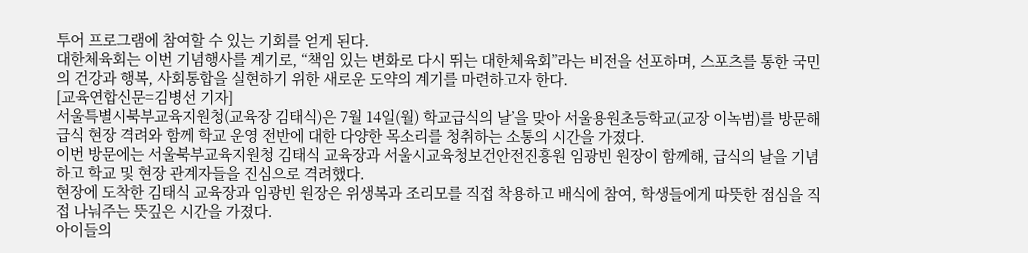투어 프로그램에 참여할 수 있는 기회를 얻게 된다.
대한체육회는 이번 기념행사를 계기로, “책임 있는 변화로 다시 뛰는 대한체육회”라는 비전을 선포하며, 스포츠를 통한 국민의 건강과 행복, 사회통합을 실현하기 위한 새로운 도약의 계기를 마련하고자 한다.
[교육연합신문=김병선 기자]
서울특별시북부교육지원청(교육장 김태식)은 7월 14일(월) 학교급식의 날’을 맞아 서울용원초등학교(교장 이녹범)를 방문해 급식 현장 격려와 함께 학교 운영 전반에 대한 다양한 목소리를 청취하는 소통의 시간을 가졌다.
이번 방문에는 서울북부교육지원청 김태식 교육장과 서울시교육청보건안전진흥원 임광빈 원장이 함께해, 급식의 날을 기념하고 학교 및 현장 관계자들을 진심으로 격려했다.
현장에 도착한 김태식 교육장과 임광빈 원장은 위생복과 조리모를 직접 착용하고 배식에 참여, 학생들에게 따뜻한 점심을 직접 나눠주는 뜻깊은 시간을 가졌다.
아이들의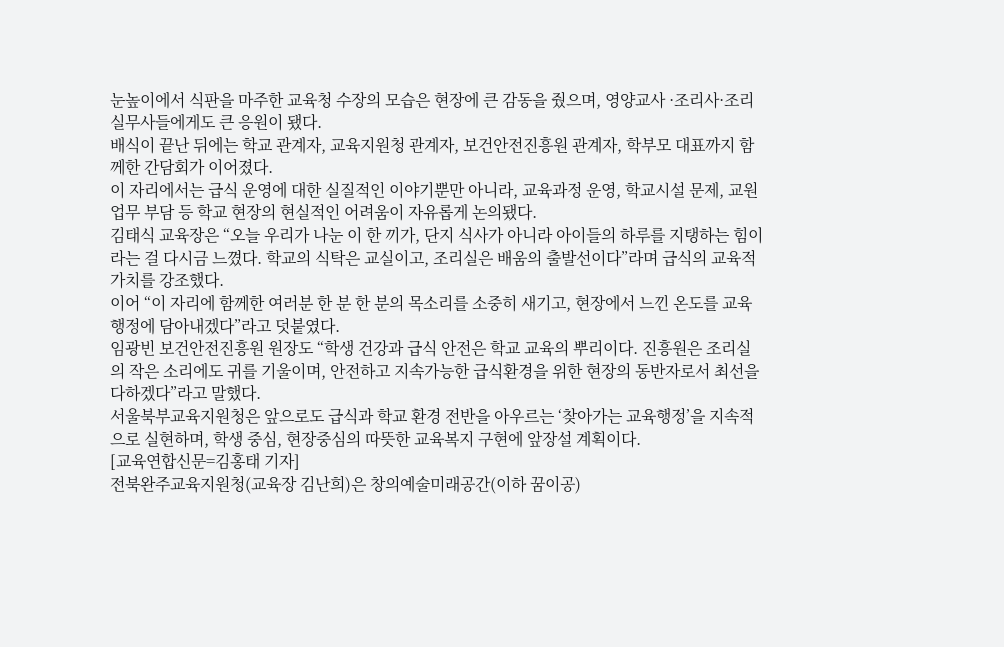눈높이에서 식판을 마주한 교육청 수장의 모습은 현장에 큰 감동을 줬으며, 영양교사 ·조리사·조리실무사들에게도 큰 응원이 됐다.
배식이 끝난 뒤에는 학교 관계자, 교육지원청 관계자, 보건안전진흥원 관계자, 학부모 대표까지 함께한 간담회가 이어졌다.
이 자리에서는 급식 운영에 대한 실질적인 이야기뿐만 아니라, 교육과정 운영, 학교시설 문제, 교원 업무 부담 등 학교 현장의 현실적인 어려움이 자유롭게 논의됐다.
김태식 교육장은 “오늘 우리가 나눈 이 한 끼가, 단지 식사가 아니라 아이들의 하루를 지탱하는 힘이라는 걸 다시금 느꼈다. 학교의 식탁은 교실이고, 조리실은 배움의 출발선이다”라며 급식의 교육적 가치를 강조했다.
이어 “이 자리에 함께한 여러분 한 분 한 분의 목소리를 소중히 새기고, 현장에서 느낀 온도를 교육행정에 담아내겠다”라고 덧붙였다.
임광빈 보건안전진흥원 원장도 “학생 건강과 급식 안전은 학교 교육의 뿌리이다. 진흥원은 조리실의 작은 소리에도 귀를 기울이며, 안전하고 지속가능한 급식환경을 위한 현장의 동반자로서 최선을 다하겠다”라고 말했다.
서울북부교육지원청은 앞으로도 급식과 학교 환경 전반을 아우르는 ‘찾아가는 교육행정’을 지속적으로 실현하며, 학생 중심, 현장중심의 따뜻한 교육복지 구현에 앞장설 계획이다.
[교육연합신문=김홍태 기자]
전북완주교육지원청(교육장 김난희)은 창의예술미래공간(이하 꿈이공)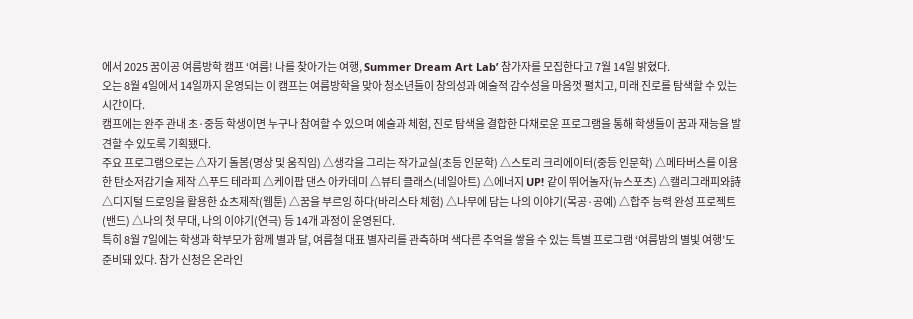에서 2025 꿈이공 여름방학 캠프 ‘여름! 나를 찾아가는 여행, Summer Dream Art Lab’ 참가자를 모집한다고 7월 14일 밝혔다.
오는 8월 4일에서 14일까지 운영되는 이 캠프는 여름방학을 맞아 청소년들이 창의성과 예술적 감수성을 마음껏 펼치고, 미래 진로를 탐색할 수 있는 시간이다.
캠프에는 완주 관내 초·중등 학생이면 누구나 참여할 수 있으며 예술과 체험, 진로 탐색을 결합한 다채로운 프로그램을 통해 학생들이 꿈과 재능을 발견할 수 있도록 기획됐다.
주요 프로그램으로는 △자기 돌봄(명상 및 움직임) △생각을 그리는 작가교실(초등 인문학) △스토리 크리에이터(중등 인문학) △메타버스를 이용한 탄소저감기술 제작 △푸드 테라피 △케이팝 댄스 아카데미 △뷰티 클래스(네일아트) △에너지 UP! 같이 뛰어놀자(뉴스포츠) △캘리그래피와詩 △디지털 드로잉을 활용한 쇼츠제작(웹툰) △꿈을 부르잉 하다(바리스타 체험) △나무에 담는 나의 이야기(목공·공예) △합주 능력 완성 프로젝트(밴드) △나의 첫 무대, 나의 이야기(연극) 등 14개 과정이 운영된다.
특히 8월 7일에는 학생과 학부모가 함께 별과 달, 여름철 대표 별자리를 관측하며 색다른 추억을 쌓을 수 있는 특별 프로그램 ‘여름밤의 별빛 여행’도 준비돼 있다. 참가 신청은 온라인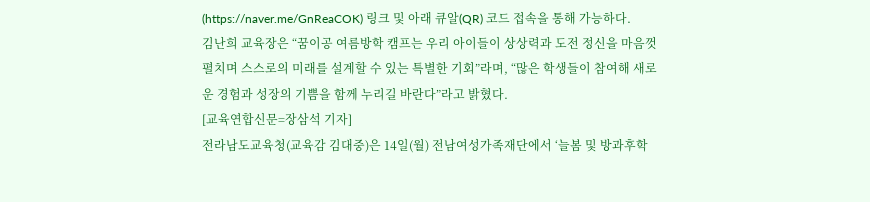(https://naver.me/GnReaCOK) 링크 및 아래 큐알(QR) 코드 접속을 통해 가능하다.
김난희 교육장은 “꿈이공 여름방학 캠프는 우리 아이들이 상상력과 도전 정신을 마음껏 펼치며 스스로의 미래를 설계할 수 있는 특별한 기회”라며, “많은 학생들이 참여해 새로운 경험과 성장의 기쁨을 함께 누리길 바란다”라고 밝혔다.
[교육연합신문=장삼석 기자]
전라남도교육청(교육감 김대중)은 14일(월) 전남여성가족재단에서 ‘늘봄 및 방과후학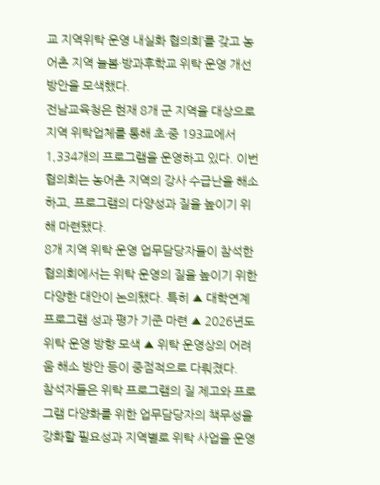교 지역위탁 운영 내실화 협의회’를 갖고 농어촌 지역 늘봄·방과후학교 위탁 운영 개선 방안을 모색했다.
전남교육청은 현재 8개 군 지역을 대상으로 지역 위탁업체를 통해 초·중 193교에서 1,334개의 프로그램을 운영하고 있다. 이번 협의회는 농어촌 지역의 강사 수급난을 해소하고, 프로그램의 다양성과 질을 높이기 위해 마련됐다.
8개 지역 위탁 운영 업무담당자들이 참석한 협의회에서는 위탁 운영의 질을 높이기 위한 다양한 대안이 논의됐다. 특히 ▲ 대학연계 프로그램 성과 평가 기준 마련 ▲ 2026년도 위탁 운영 방향 모색 ▲ 위탁 운영상의 어려움 해소 방안 등이 중점적으로 다뤄졌다.
참석자들은 위탁 프로그램의 질 제고와 프로그램 다양화를 위한 업무담당자의 책무성을 강화할 필요성과 지역별로 위탁 사업을 운영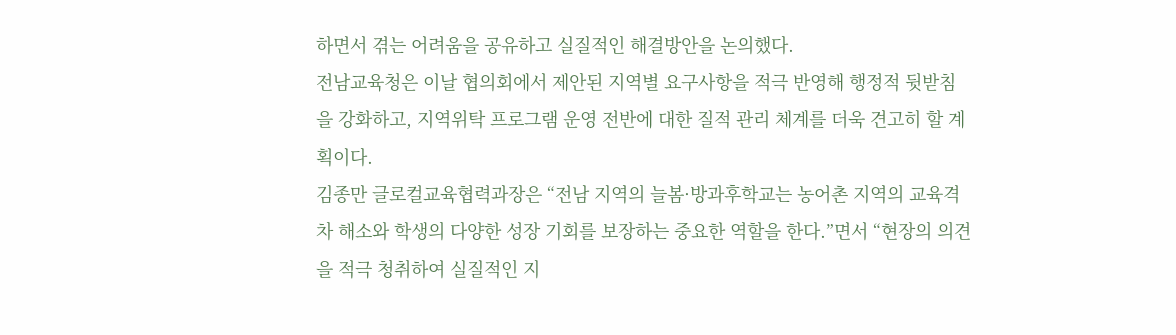하면서 겪는 어려움을 공유하고 실질적인 해결방안을 논의했다.
전남교육청은 이날 협의회에서 제안된 지역별 요구사항을 적극 반영해 행정적 뒷받침을 강화하고, 지역위탁 프로그램 운영 전반에 대한 질적 관리 체계를 더욱 견고히 할 계획이다.
김종만 글로컬교육협력과장은 “전남 지역의 늘봄·방과후학교는 농어촌 지역의 교육격차 해소와 학생의 다양한 성장 기회를 보장하는 중요한 역할을 한다.”면서 “현장의 의견을 적극 청취하여 실질적인 지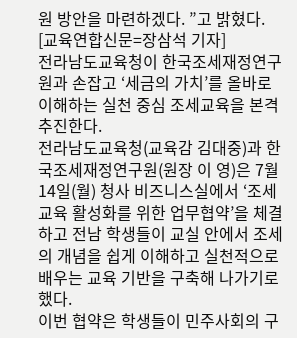원 방안을 마련하겠다. ”고 밝혔다.
[교육연합신문=장삼석 기자]
전라남도교육청이 한국조세재정연구원과 손잡고 ‘세금의 가치’를 올바로 이해하는 실천 중심 조세교육을 본격 추진한다.
전라남도교육청(교육감 김대중)과 한국조세재정연구원(원장 이 영)은 7월 14일(월) 청사 비즈니스실에서 ‘조세교육 활성화를 위한 업무협약’을 체결하고 전남 학생들이 교실 안에서 조세의 개념을 쉽게 이해하고 실천적으로 배우는 교육 기반을 구축해 나가기로 했다.
이번 협약은 학생들이 민주사회의 구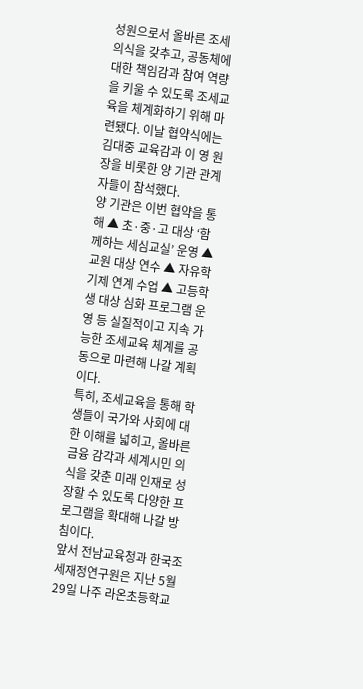성원으로서 올바른 조세 의식을 갖추고, 공동체에 대한 책임감과 참여 역량을 키울 수 있도록 조세교육을 체계화하기 위해 마련됐다. 이날 협약식에는 김대중 교육감과 이 영 원장을 비롯한 양 기관 관계자들이 참석했다.
양 기관은 이번 협약을 통해 ▲ 초·중·고 대상 ‘함께하는 세심교실’ 운영 ▲ 교원 대상 연수 ▲ 자유학기제 연계 수업 ▲ 고등학생 대상 심화 프로그램 운영 등 실질적이고 지속 가능한 조세교육 체계를 공동으로 마련해 나갈 계획이다.
특히, 조세교육을 통해 학생들이 국가와 사회에 대한 이해를 넓히고, 올바른 금융 감각과 세계시민 의식을 갖춘 미래 인재로 성장할 수 있도록 다양한 프로그램을 확대해 나갈 방침이다.
앞서 전남교육청과 한국조세재정연구원은 지난 5월 29일 나주 라온초등학교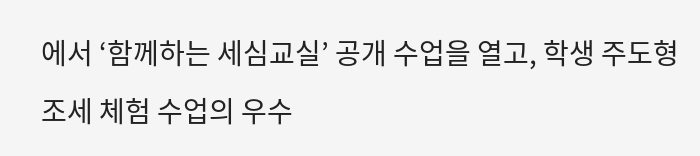에서 ‘함께하는 세심교실’ 공개 수업을 열고, 학생 주도형 조세 체험 수업의 우수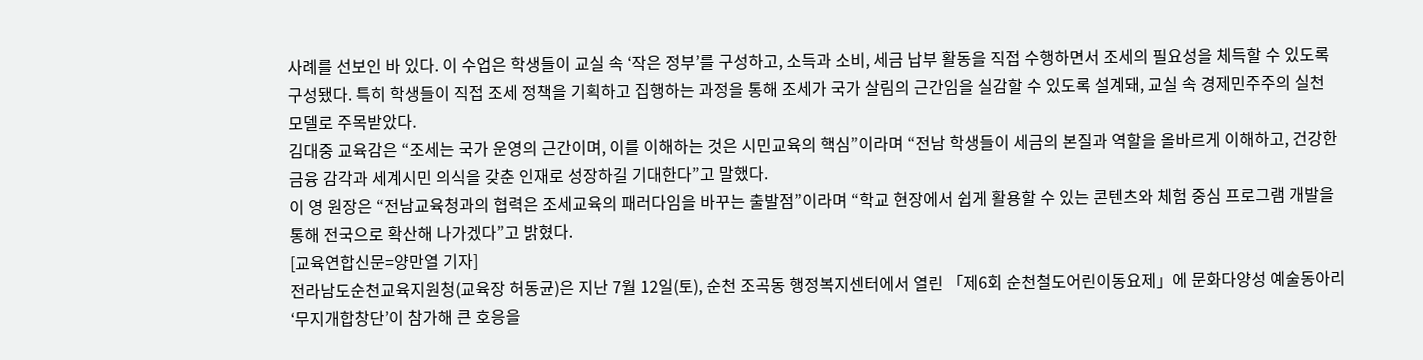사례를 선보인 바 있다. 이 수업은 학생들이 교실 속 ‘작은 정부’를 구성하고, 소득과 소비, 세금 납부 활동을 직접 수행하면서 조세의 필요성을 체득할 수 있도록 구성됐다. 특히 학생들이 직접 조세 정책을 기획하고 집행하는 과정을 통해 조세가 국가 살림의 근간임을 실감할 수 있도록 설계돼, 교실 속 경제민주주의 실천 모델로 주목받았다.
김대중 교육감은 “조세는 국가 운영의 근간이며, 이를 이해하는 것은 시민교육의 핵심”이라며 “전남 학생들이 세금의 본질과 역할을 올바르게 이해하고, 건강한 금융 감각과 세계시민 의식을 갖춘 인재로 성장하길 기대한다”고 말했다.
이 영 원장은 “전남교육청과의 협력은 조세교육의 패러다임을 바꾸는 출발점”이라며 “학교 현장에서 쉽게 활용할 수 있는 콘텐츠와 체험 중심 프로그램 개발을 통해 전국으로 확산해 나가겠다”고 밝혔다.
[교육연합신문=양만열 기자]
전라남도순천교육지원청(교육장 허동균)은 지난 7월 12일(토), 순천 조곡동 행정복지센터에서 열린 「제6회 순천철도어린이동요제」에 문화다양성 예술동아리 ‘무지개합창단’이 참가해 큰 호응을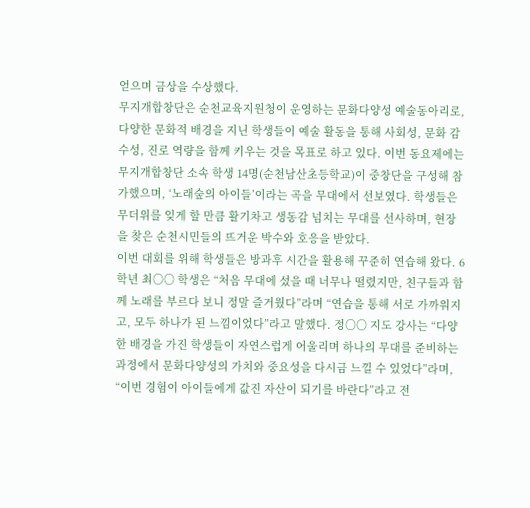얻으며 금상을 수상했다.
무지개합창단은 순천교육지원청이 운영하는 문화다양성 예술동아리로, 다양한 문화적 배경을 지닌 학생들이 예술 활동을 통해 사회성, 문화 감수성, 진로 역량을 함께 키우는 것을 목표로 하고 있다. 이번 동요제에는 무지개합창단 소속 학생 14명(순천남산초등학교)이 중창단을 구성해 참가했으며, ‘노래숲의 아이들’이라는 곡을 무대에서 선보였다. 학생들은 무더위를 잊게 할 만큼 활기차고 생동감 넘치는 무대를 선사하며, 현장을 찾은 순천시민들의 뜨거운 박수와 호응을 받았다.
이번 대회를 위해 학생들은 방과후 시간을 활용해 꾸준히 연습해 왔다. 6학년 최○○ 학생은 “처음 무대에 섰을 때 너무나 떨렸지만, 친구들과 함께 노래를 부르다 보니 정말 즐거웠다”라며 “연습을 통해 서로 가까워지고, 모두 하나가 된 느낌이었다”라고 말했다. 정○○ 지도 강사는 “다양한 배경을 가진 학생들이 자연스럽게 어울리며 하나의 무대를 준비하는 과정에서 문화다양성의 가치와 중요성을 다시금 느낄 수 있었다”라며, “이번 경험이 아이들에게 값진 자산이 되기를 바란다”라고 전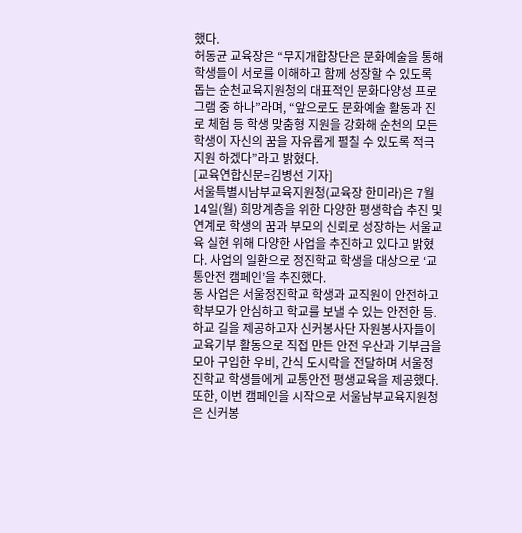했다.
허동균 교육장은 “무지개합창단은 문화예술을 통해 학생들이 서로를 이해하고 함께 성장할 수 있도록 돕는 순천교육지원청의 대표적인 문화다양성 프로그램 중 하나”라며, “앞으로도 문화예술 활동과 진로 체험 등 학생 맞춤형 지원을 강화해 순천의 모든 학생이 자신의 꿈을 자유롭게 펼칠 수 있도록 적극 지원 하겠다”라고 밝혔다.
[교육연합신문=김병선 기자]
서울특별시남부교육지원청(교육장 한미라)은 7월 14일(월) 희망계층을 위한 다양한 평생학습 추진 및 연계로 학생의 꿈과 부모의 신뢰로 성장하는 서울교육 실현 위해 다양한 사업을 추진하고 있다고 밝혔다. 사업의 일환으로 정진학교 학생을 대상으로 ‘교통안전 캠페인’을 추진했다.
동 사업은 서울정진학교 학생과 교직원이 안전하고 학부모가 안심하고 학교를 보낼 수 있는 안전한 등․하교 길을 제공하고자 신커봉사단 자원봉사자들이 교육기부 활동으로 직접 만든 안전 우산과 기부금을 모아 구입한 우비, 간식 도시락을 전달하며 서울정진학교 학생들에게 교통안전 평생교육을 제공했다.
또한, 이번 캠페인을 시작으로 서울남부교육지원청은 신커봉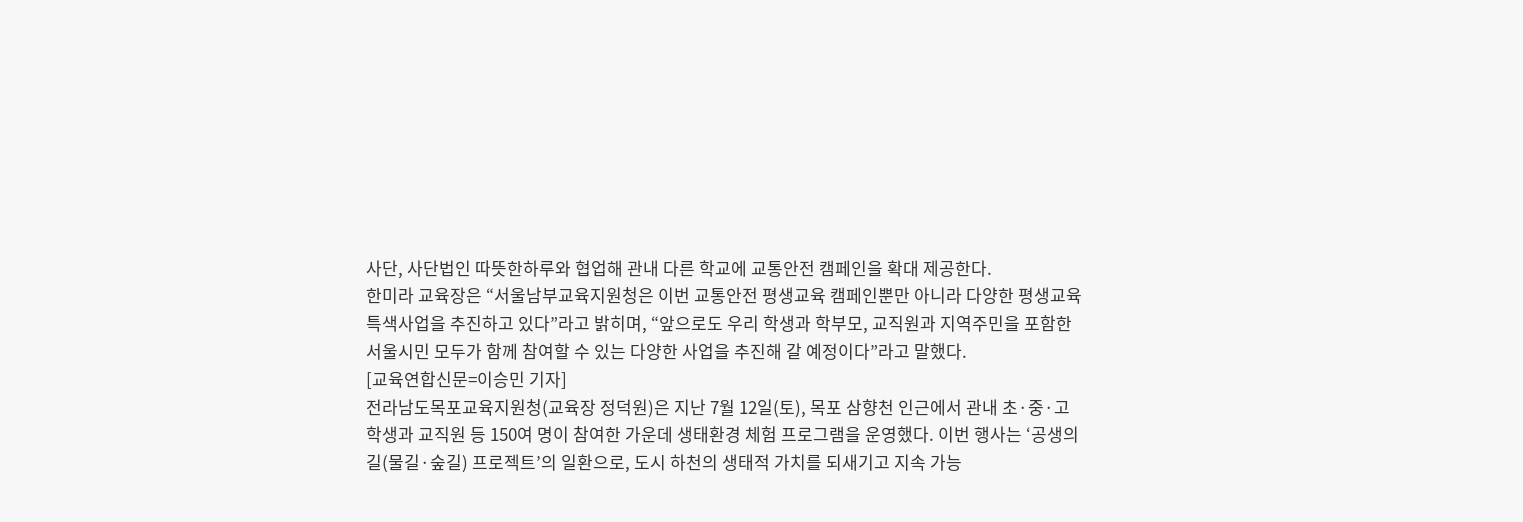사단, 사단법인 따뜻한하루와 협업해 관내 다른 학교에 교통안전 캠페인을 확대 제공한다.
한미라 교육장은 “서울남부교육지원청은 이번 교통안전 평생교육 캠페인뿐만 아니라 다양한 평생교육 특색사업을 추진하고 있다”라고 밝히며, “앞으로도 우리 학생과 학부모, 교직원과 지역주민을 포함한 서울시민 모두가 함께 참여할 수 있는 다양한 사업을 추진해 갈 예정이다”라고 말했다.
[교육연합신문=이승민 기자]
전라남도목포교육지원청(교육장 정덕원)은 지난 7월 12일(토), 목포 삼향천 인근에서 관내 초·중·고 학생과 교직원 등 150여 명이 참여한 가운데 생태환경 체험 프로그램을 운영했다. 이번 행사는 ‘공생의 길(물길·숲길) 프로젝트’의 일환으로, 도시 하천의 생태적 가치를 되새기고 지속 가능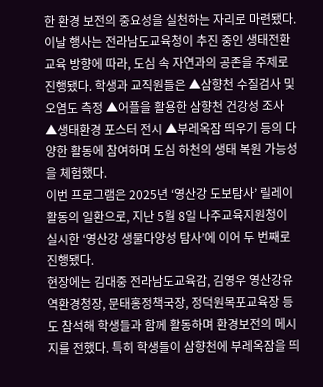한 환경 보전의 중요성을 실천하는 자리로 마련됐다.
이날 행사는 전라남도교육청이 추진 중인 생태전환 교육 방향에 따라, 도심 속 자연과의 공존을 주제로 진행됐다. 학생과 교직원들은 ▲삼향천 수질검사 및 오염도 측정 ▲어플을 활용한 삼향천 건강성 조사 ▲생태환경 포스터 전시 ▲부레옥잠 띄우기 등의 다양한 활동에 참여하며 도심 하천의 생태 복원 가능성을 체험했다.
이번 프로그램은 2025년 ‘영산강 도보탐사’ 릴레이 활동의 일환으로, 지난 5월 8일 나주교육지원청이 실시한 ‘영산강 생물다양성 탐사’에 이어 두 번째로 진행됐다.
현장에는 김대중 전라남도교육감, 김영우 영산강유역환경청장, 문태홍정책국장, 정덕원목포교육장 등도 참석해 학생들과 함께 활동하며 환경보전의 메시지를 전했다. 특히 학생들이 삼향천에 부레옥잠을 띄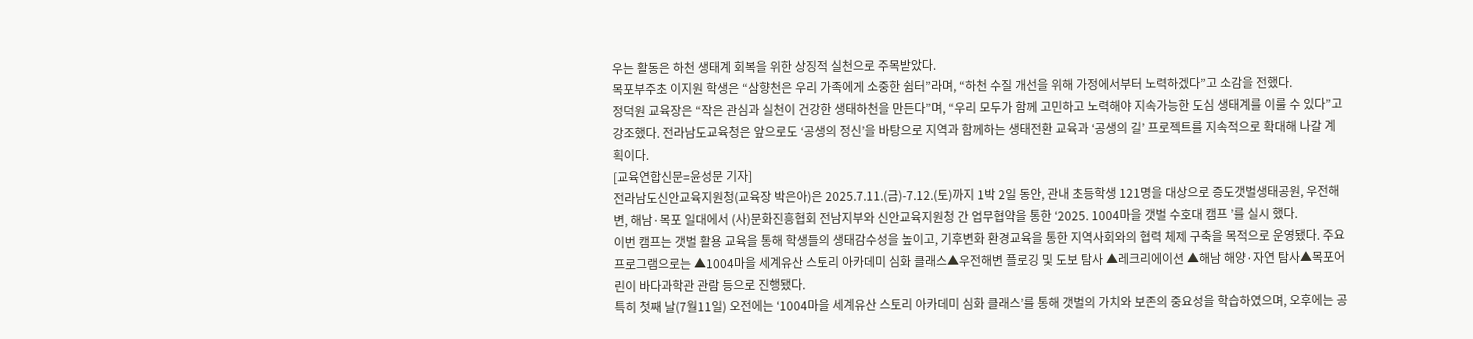우는 활동은 하천 생태계 회복을 위한 상징적 실천으로 주목받았다.
목포부주초 이지원 학생은 “삼향천은 우리 가족에게 소중한 쉼터”라며, “하천 수질 개선을 위해 가정에서부터 노력하겠다”고 소감을 전했다.
정덕원 교육장은 “작은 관심과 실천이 건강한 생태하천을 만든다”며, “우리 모두가 함께 고민하고 노력해야 지속가능한 도심 생태계를 이룰 수 있다”고 강조했다. 전라남도교육청은 앞으로도 ‘공생의 정신’을 바탕으로 지역과 함께하는 생태전환 교육과 ‘공생의 길’ 프로젝트를 지속적으로 확대해 나갈 계획이다.
[교육연합신문=윤성문 기자]
전라남도신안교육지원청(교육장 박은아)은 2025.7.11.(금)-7.12.(토)까지 1박 2일 동안, 관내 초등학생 121명을 대상으로 증도갯벌생태공원, 우전해변, 해남·목포 일대에서 (사)문화진흥협회 전남지부와 신안교육지원청 간 업무협약을 통한 ‘2025. 1004마을 갯벌 수호대 캠프 ’를 실시 했다.
이번 캠프는 갯벌 활용 교육을 통해 학생들의 생태감수성을 높이고, 기후변화 환경교육을 통한 지역사회와의 협력 체제 구축을 목적으로 운영됐다. 주요 프로그램으로는 ▲1004마을 세계유산 스토리 아카데미 심화 클래스▲우전해변 플로깅 및 도보 탐사 ▲레크리에이션 ▲해남 해양·자연 탐사▲목포어린이 바다과학관 관람 등으로 진행됐다.
특히 첫째 날(7월11일) 오전에는 ‘1004마을 세계유산 스토리 아카데미 심화 클래스’를 통해 갯벌의 가치와 보존의 중요성을 학습하였으며, 오후에는 공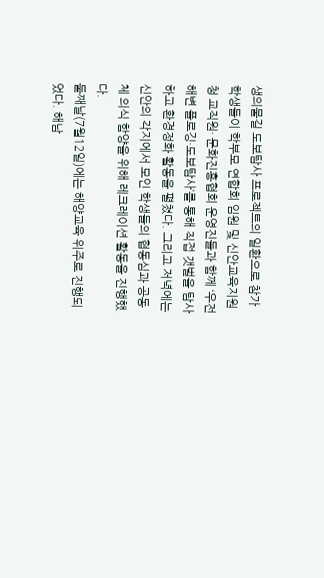생의물길 도보탐사 프로젝트의 일환으로 참가 학생들이 학부모 연합회 임원 및 신안교육지원청 교직원· 문화진흥협회 운영진들과 함께 ‘우전해변 플로깅·도보탐사’를 통해 직접 갯벌을 탐사하고 환경정화 활동을 펼쳤다. 그리고 저녁에는 신안의 각지에서 모인 학생들의 협동심과 공동체 의식 함양을 위해 레크레이션 활동을 진행했다.
둘째날(7월12일)에는 해양교육 위주로 진행되었다. 해남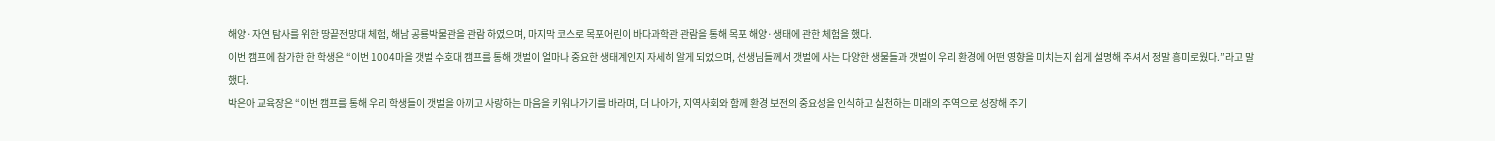해양·자연 탐사를 위한 땅끝전망대 체험, 해남 공룡박물관을 관람 하였으며, 마지막 코스로 목포어린이 바다과학관 관람을 통해 목포 해양·생태에 관한 체험을 했다.
이번 캠프에 참가한 한 학생은 “이번 1004마을 갯벌 수호대 캠프를 통해 갯벌이 얼마나 중요한 생태계인지 자세히 알게 되었으며, 선생님들께서 갯벌에 사는 다양한 생물들과 갯벌이 우리 환경에 어떤 영향을 미치는지 쉽게 설명해 주셔서 정말 흥미로웠다.”라고 말했다.
박은아 교육장은 “이번 캠프를 통해 우리 학생들이 갯벌을 아끼고 사랑하는 마음을 키워나가기를 바라며, 더 나아가, 지역사회와 함께 환경 보전의 중요성을 인식하고 실천하는 미래의 주역으로 성장해 주기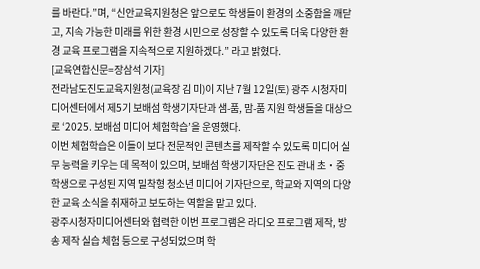를 바란다.”며, “신안교육지원청은 앞으로도 학생들이 환경의 소중함을 깨닫고, 지속 가능한 미래를 위한 환경 시민으로 성장할 수 있도록 더욱 다양한 환경 교육 프로그램을 지속적으로 지원하겠다.” 라고 밝혔다.
[교육연합신문=장삼석 기자]
전라남도진도교육지원청(교육장 김 미)이 지난 7월 12일(토) 광주 시청자미디어센터에서 제5기 보배섬 학생기자단과 샘-품, 맘-품 지원 학생들을 대상으로 ‘2025. 보배섬 미디어 체험학습’을 운영했다.
이번 체험학습은 이들이 보다 전문적인 콘텐츠를 제작할 수 있도록 미디어 실무 능력을 키우는 데 목적이 있으며, 보배섬 학생기자단은 진도 관내 초‧중학생으로 구성된 지역 밀착형 청소년 미디어 기자단으로, 학교와 지역의 다양한 교육 소식을 취재하고 보도하는 역할을 맡고 있다.
광주시청자미디어센터와 협력한 이번 프로그램은 라디오 프로그램 제작, 방송 제작 실습 체험 등으로 구성되었으며 학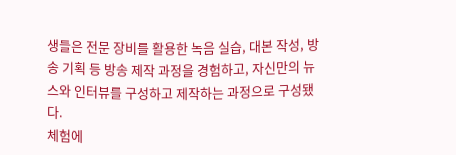생들은 전문 장비를 활용한 녹음 실습, 대본 작성, 방송 기획 등 방송 제작 과정을 경험하고, 자신만의 뉴스와 인터뷰를 구성하고 제작하는 과정으로 구성됐다.
체험에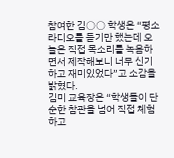참여한 김○○ 학생은 “평소 라디오를 듣기만 했는데 오늘은 직접 목소리를 녹음하면서 제작해보니 너무 신기하고 재미있었다”고 소감을 밝혔다.
김미 교육장은 “학생들이 단순한 참관을 넘어 직접 체험하고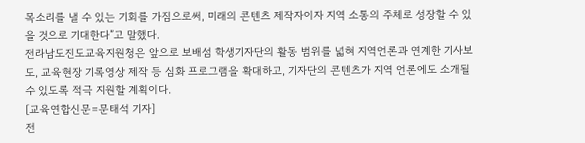목소리를 낼 수 있는 기회를 가짐으로써, 미래의 콘텐츠 제작자이자 지역 소통의 주체로 성장할 수 있을 것으로 기대한다”고 말했다.
전라남도진도교육지원청은 앞으로 보배섬 학생기자단의 활동 범위를 넓혀 지역언론과 연계한 기사보도, 교육현장 기록영상 제작 등 심화 프로그램을 확대하고, 기자단의 콘텐츠가 지역 언론에도 소개될 수 있도록 적극 지원할 계획이다.
[교육연합신문=문태석 기자]
전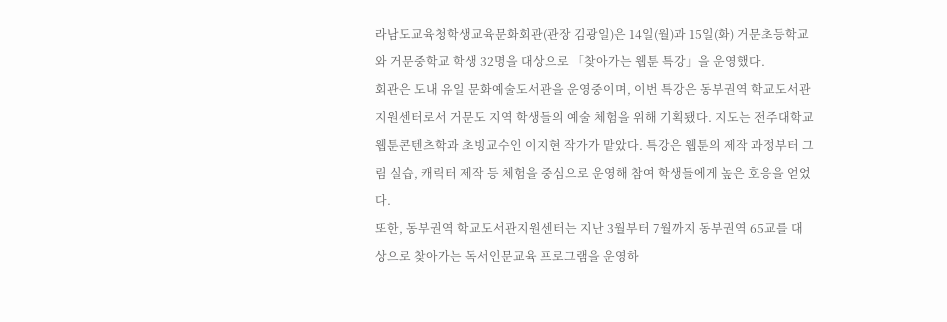라남도교육청학생교육문화회관(관장 김광일)은 14일(월)과 15일(화) 거문초등학교와 거문중학교 학생 32명을 대상으로 「찾아가는 웹툰 특강」을 운영했다.
회관은 도내 유일 문화예술도서관을 운영중이며, 이번 특강은 동부권역 학교도서관지원센터로서 거문도 지역 학생들의 예술 체험을 위해 기획됐다. 지도는 전주대학교 웹툰콘텐츠학과 초빙교수인 이지현 작가가 맡았다. 특강은 웹툰의 제작 과정부터 그림 실습, 캐릭터 제작 등 체험을 중심으로 운영해 참여 학생들에게 높은 호응을 얻었다.
또한, 동부권역 학교도서관지원센터는 지난 3월부터 7월까지 동부권역 65교를 대상으로 찾아가는 독서인문교육 프로그램을 운영하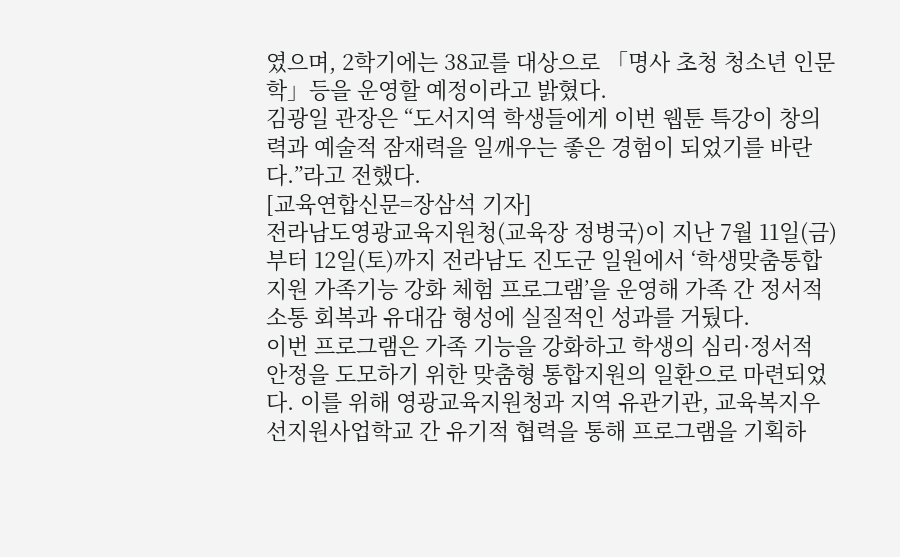였으며, 2학기에는 38교를 대상으로 「명사 초청 청소년 인문학」등을 운영할 예정이라고 밝혔다.
김광일 관장은 “도서지역 학생들에게 이번 웹툰 특강이 창의력과 예술적 잠재력을 일깨우는 좋은 경험이 되었기를 바란다.”라고 전했다.
[교육연합신문=장삼석 기자]
전라남도영광교육지원청(교육장 정병국)이 지난 7월 11일(금)부터 12일(토)까지 전라남도 진도군 일원에서 ‘학생맞춤통합지원 가족기능 강화 체험 프로그램’을 운영해 가족 간 정서적 소통 회복과 유대감 형성에 실질적인 성과를 거뒀다.
이번 프로그램은 가족 기능을 강화하고 학생의 심리·정서적 안정을 도모하기 위한 맞춤형 통합지원의 일환으로 마련되었다. 이를 위해 영광교육지원청과 지역 유관기관, 교육복지우선지원사업학교 간 유기적 협력을 통해 프로그램을 기획하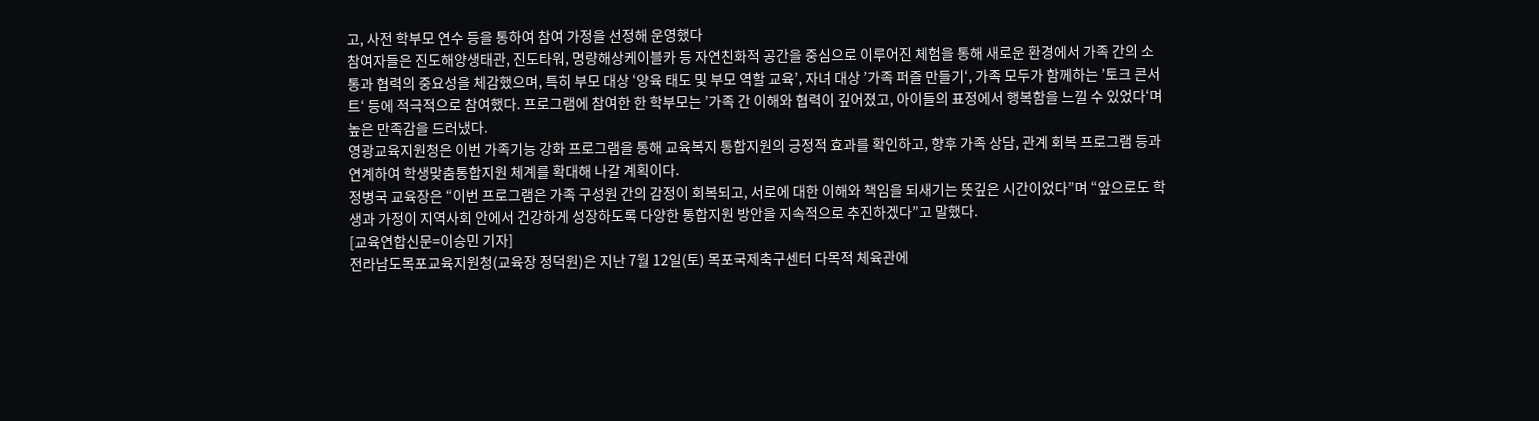고, 사전 학부모 연수 등을 통하여 참여 가정을 선정해 운영했다
참여자들은 진도해양생태관, 진도타워, 명량해상케이블카 등 자연친화적 공간을 중심으로 이루어진 체험을 통해 새로운 환경에서 가족 간의 소통과 협력의 중요성을 체감했으며, 특히 부모 대상 ‘양육 태도 및 부모 역할 교육’, 자녀 대상 ’가족 퍼즐 만들기‘, 가족 모두가 함께하는 ’토크 콘서트‘ 등에 적극적으로 참여했다. 프로그램에 참여한 한 학부모는 ’가족 간 이해와 협력이 깊어졌고, 아이들의 표정에서 행복함을 느낄 수 있었다‘며 높은 만족감을 드러냈다.
영광교육지원청은 이번 가족기능 강화 프로그램을 통해 교육복지 통합지원의 긍정적 효과를 확인하고, 향후 가족 상담, 관계 회복 프로그램 등과 연계하여 학생맞춤통합지원 체계를 확대해 나갈 계획이다.
정병국 교육장은 “이번 프로그램은 가족 구성원 간의 감정이 회복되고, 서로에 대한 이해와 책임을 되새기는 뜻깊은 시간이었다”며 “앞으로도 학생과 가정이 지역사회 안에서 건강하게 성장하도록 다양한 통합지원 방안을 지속적으로 추진하겠다”고 말했다.
[교육연합신문=이승민 기자]
전라남도목포교육지원청(교육장 정덕원)은 지난 7월 12일(토) 목포국제축구센터 다목적 체육관에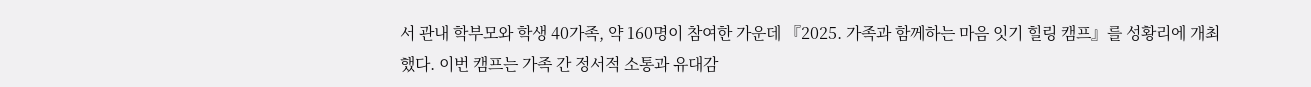서 관내 학부모와 학생 40가족, 약 160명이 참여한 가운데 『2025. 가족과 함께하는 마음 잇기 힐링 캠프』를 성황리에 개최했다. 이번 캠프는 가족 간 정서적 소통과 유대감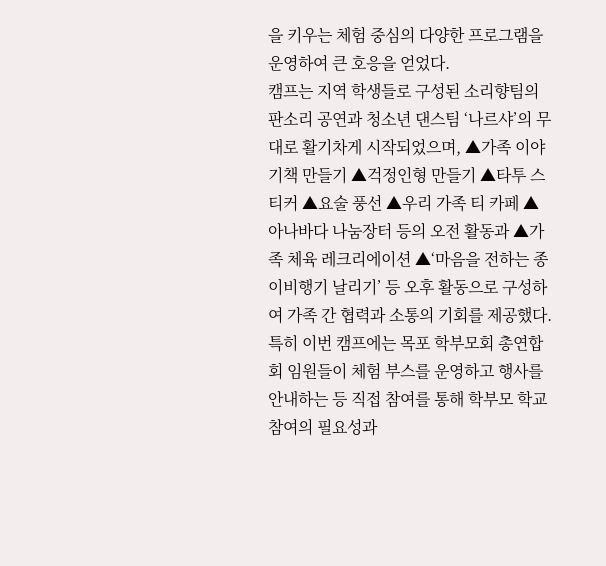을 키우는 체험 중심의 다양한 프로그램을 운영하여 큰 호응을 얻었다.
캠프는 지역 학생들로 구성된 소리향팀의 판소리 공연과 청소년 댄스팀 ‘나르샤’의 무대로 활기차게 시작되었으며, ▲가족 이야기책 만들기 ▲걱정인형 만들기 ▲타투 스티커 ▲요술 풍선 ▲우리 가족 티 카페 ▲아나바다 나눔장터 등의 오전 활동과 ▲가족 체육 레크리에이션 ▲‘마음을 전하는 종이비행기 날리기’ 등 오후 활동으로 구성하여 가족 간 협력과 소통의 기회를 제공했다.
특히 이번 캠프에는 목포 학부모회 총연합회 임원들이 체험 부스를 운영하고 행사를 안내하는 등 직접 참여를 통해 학부모 학교참여의 필요성과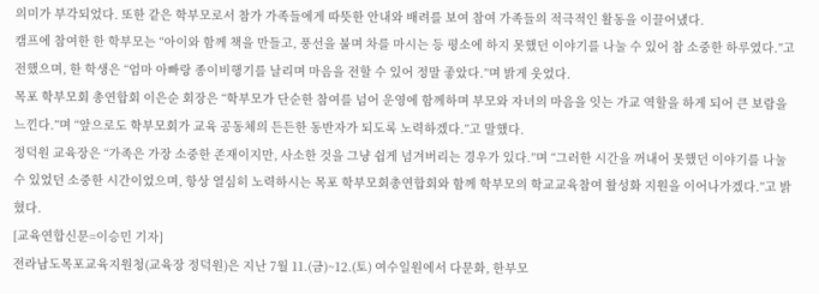의미가 부각되었다. 또한 같은 학부모로서 참가 가족들에게 따뜻한 안내와 배려를 보여 참여 가족들의 적극적인 활동을 이끌어냈다.
캠프에 참여한 한 학부모는 “아이와 함께 책을 만들고, 풍선을 불며 차를 마시는 등 평소에 하지 못했던 이야기를 나눌 수 있어 참 소중한 하루였다.”고 전했으며, 한 학생은 “엄마 아빠랑 종이비행기를 날리며 마음을 전할 수 있어 정말 좋았다.”며 밝게 웃었다.
목포 학부모회 총연합회 이은순 회장은 “학부모가 단순한 참여를 넘어 운영에 함께하며 부모와 자녀의 마음을 잇는 가교 역할을 하게 되어 큰 보람을 느낀다.”며 “앞으로도 학부모회가 교육 공동체의 든든한 동반자가 되도록 노력하겠다.”고 말했다.
정덕원 교육장은 “가족은 가장 소중한 존재이지만, 사소한 것을 그냥 쉽게 넘겨버리는 경우가 있다.”며 “그러한 시간을 꺼내어 못했던 이야기를 나눌 수 있었던 소중한 시간이었으며, 항상 열심히 노력하시는 목포 학부모회총연합회와 함께 학부모의 학교교육참여 활성화 지원을 이어나가겠다.”고 밝혔다.
[교육연합신문=이승민 기자]
전라남도목포교육지원청(교육장 정덕원)은 지난 7월 11.(금)~12.(토) 여수일원에서 다문화, 한부모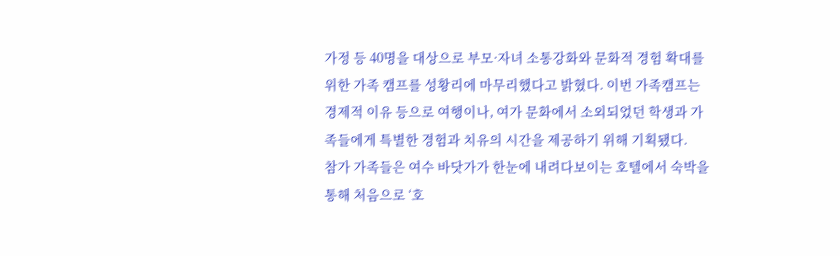가정 등 40명을 대상으로 부모·자녀 소통강화와 문화적 경험 확대를 위한 가족 캠프를 성황리에 마무리했다고 밝혔다. 이번 가족캠프는 경제적 이유 등으로 여행이나, 여가 문화에서 소외되었던 학생과 가족들에게 특별한 경험과 치유의 시간을 제공하기 위해 기획됐다.
참가 가족들은 여수 바닷가가 한눈에 내려다보이는 호텔에서 숙박을 통해 처음으로 ‘호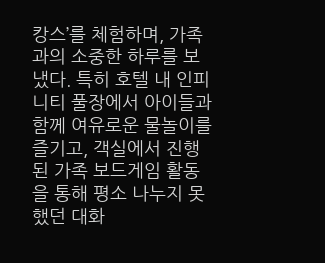캉스’를 체험하며, 가족과의 소중한 하루를 보냈다. 특히 호텔 내 인피니티 풀장에서 아이들과 함께 여유로운 물놀이를 즐기고, 객실에서 진행된 가족 보드게임 활동을 통해 평소 나누지 못했던 대화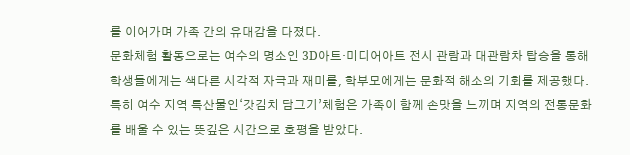를 이어가며 가족 간의 유대감을 다졌다.
문화체험 활동으로는 여수의 명소인 3D아트·미디어아트 전시 관람과 대관람차 탑승을 통해 학생들에게는 색다른 시각적 자극과 재미를, 학부모에게는 문화적 해소의 기회를 제공했다. 특히 여수 지역 특산물인‘갓김치 담그기’체험은 가족이 함께 손맛을 느끼며 지역의 전통문화를 배울 수 있는 뜻깊은 시간으로 호평을 받았다.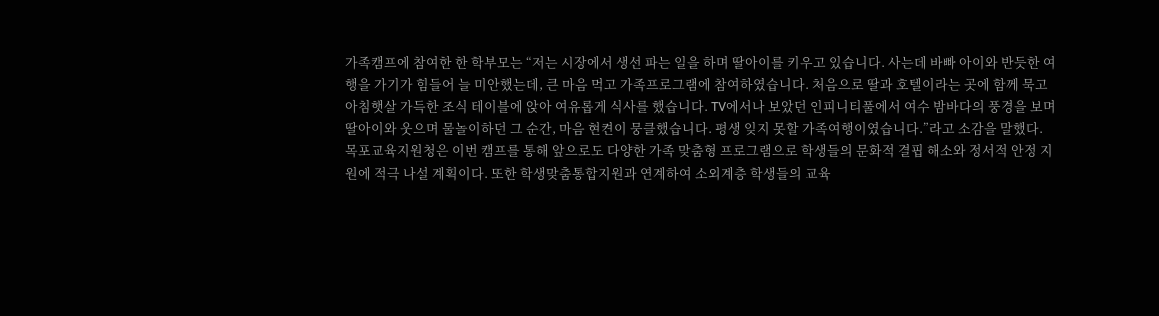가족캠프에 참여한 한 학부모는 “저는 시장에서 생선 파는 일을 하며 딸아이를 키우고 있습니다. 사는데 바빠 아이와 반듯한 여행을 가기가 힘들어 늘 미안했는데, 큰 마음 먹고 가족프로그램에 참여하였습니다. 처음으로 딸과 호텔이라는 곳에 함께 묵고 아침햇살 가득한 조식 테이블에 앉아 여유롭게 식사를 했습니다. TV에서나 보았던 인피니티풀에서 여수 밤바다의 풍경을 보며 딸아이와 웃으며 물놀이하던 그 순간, 마음 현켠이 뭉클했습니다. 평생 잊지 못할 가족여행이였습니다.”라고 소감을 말했다.
목포교육지원청은 이번 캠프를 통해 앞으로도 다양한 가족 맞춤형 프로그램으로 학생들의 문화적 결핍 해소와 정서적 안정 지원에 적극 나설 계획이다. 또한 학생맞춤통합지원과 연계하여 소외계층 학생들의 교육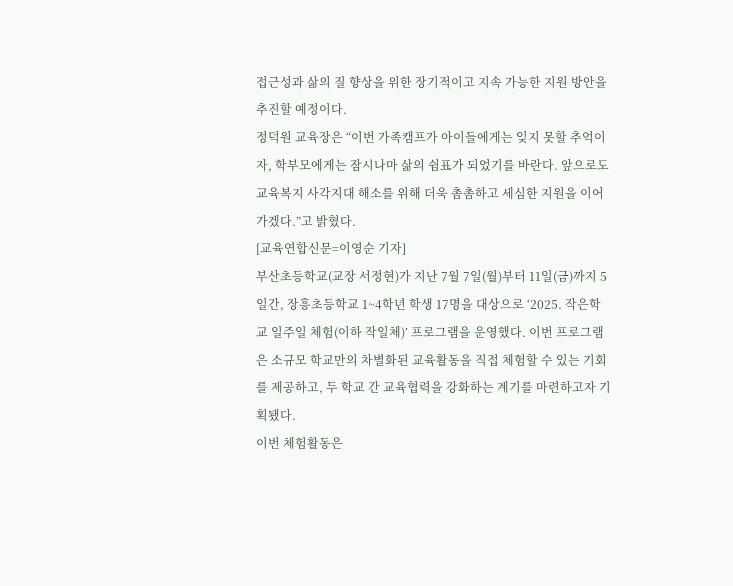접근성과 삶의 질 향상을 위한 장기적이고 지속 가능한 지원 방안을 추진할 예정이다.
정덕원 교육장은 “이번 가족캠프가 아이들에게는 잊지 못할 추억이자, 학부모에게는 잠시나마 삶의 쉼표가 되었기를 바란다. 앞으로도 교육복지 사각지대 해소를 위해 더욱 촘촘하고 세심한 지원을 이어가겠다.”고 밝혔다.
[교육연합신문=이영순 기자]
부산초등학교(교장 서정현)가 지난 7월 7일(월)부터 11일(금)까지 5일간, 장흥초등학교 1~4학년 학생 17명을 대상으로 ‘2025. 작은학교 일주일 체험(이하 작일체)’ 프로그램을 운영했다. 이번 프로그램은 소규모 학교만의 차별화된 교육활동을 직접 체험할 수 있는 기회를 제공하고, 두 학교 간 교육협력을 강화하는 계기를 마련하고자 기획됐다.
이번 체험활동은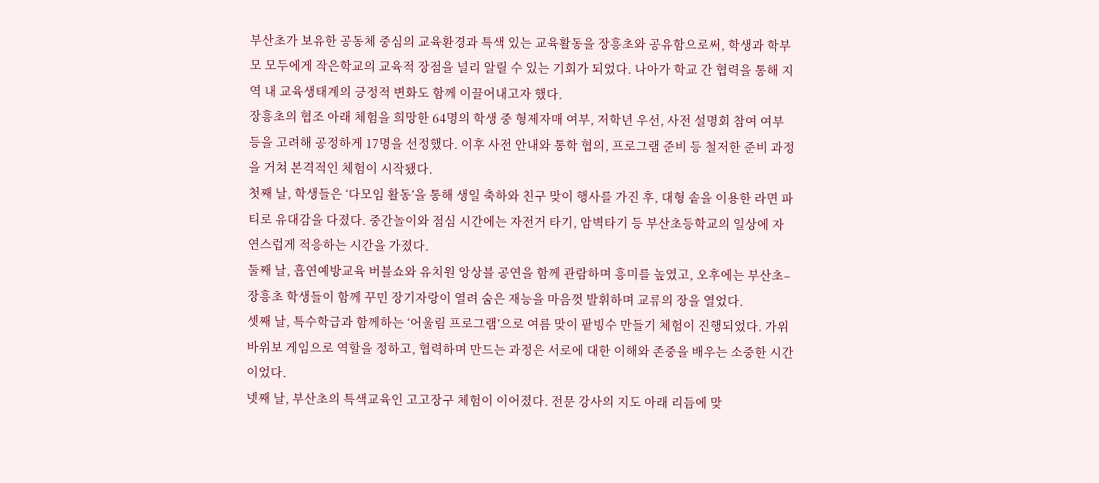부산초가 보유한 공동체 중심의 교육환경과 특색 있는 교육활동을 장흥초와 공유함으로써, 학생과 학부모 모두에게 작은학교의 교육적 장점을 널리 알릴 수 있는 기회가 되었다. 나아가 학교 간 협력을 통해 지역 내 교육생태계의 긍정적 변화도 함께 이끌어내고자 했다.
장흥초의 협조 아래 체험을 희망한 64명의 학생 중 형제자매 여부, 저학년 우선, 사전 설명회 참여 여부 등을 고려해 공정하게 17명을 선정했다. 이후 사전 안내와 통학 협의, 프로그램 준비 등 철저한 준비 과정을 거쳐 본격적인 체험이 시작됐다.
첫째 날, 학생들은 ‘다모임 활동’을 통해 생일 축하와 친구 맞이 행사를 가진 후, 대형 솥을 이용한 라면 파티로 유대감을 다졌다. 중간놀이와 점심 시간에는 자전거 타기, 암벽타기 등 부산초등학교의 일상에 자연스럽게 적응하는 시간을 가졌다.
둘째 날, 흡연예방교육 버블쇼와 유치원 앙상블 공연을 함께 관람하며 흥미를 높였고, 오후에는 부산초–장흥초 학생들이 함께 꾸민 장기자랑이 열려 숨은 재능을 마음껏 발휘하며 교류의 장을 열었다.
셋째 날, 특수학급과 함께하는 ‘어울림 프로그램’으로 여름 맞이 팥빙수 만들기 체험이 진행되었다. 가위바위보 게임으로 역할을 정하고, 협력하며 만드는 과정은 서로에 대한 이해와 존중을 배우는 소중한 시간이었다.
넷째 날, 부산초의 특색교육인 고고장구 체험이 이어졌다. 전문 강사의 지도 아래 리듬에 맞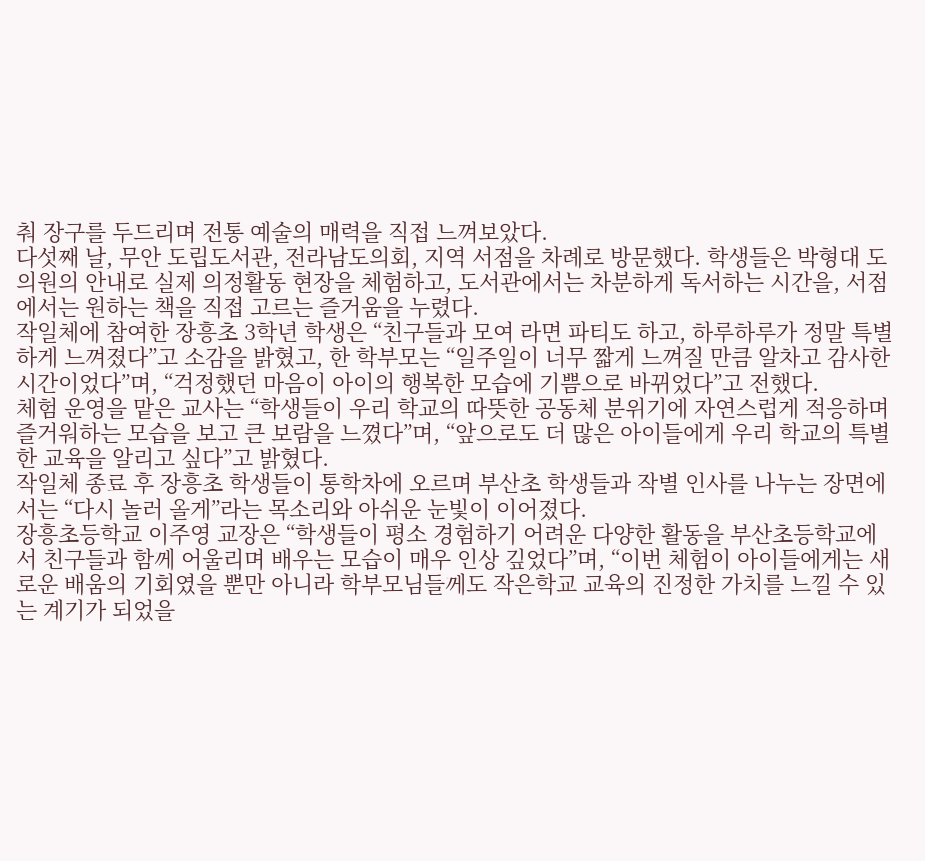춰 장구를 두드리며 전통 예술의 매력을 직접 느껴보았다.
다섯째 날, 무안 도립도서관, 전라남도의회, 지역 서점을 차례로 방문했다. 학생들은 박형대 도의원의 안내로 실제 의정활동 현장을 체험하고, 도서관에서는 차분하게 독서하는 시간을, 서점에서는 원하는 책을 직접 고르는 즐거움을 누렸다.
작일체에 참여한 장흥초 3학년 학생은 “친구들과 모여 라면 파티도 하고, 하루하루가 정말 특별하게 느껴졌다”고 소감을 밝혔고, 한 학부모는 “일주일이 너무 짧게 느껴질 만큼 알차고 감사한 시간이었다”며, “걱정했던 마음이 아이의 행복한 모습에 기쁨으로 바뀌었다”고 전했다.
체험 운영을 맡은 교사는 “학생들이 우리 학교의 따뜻한 공동체 분위기에 자연스럽게 적응하며 즐거워하는 모습을 보고 큰 보람을 느꼈다”며, “앞으로도 더 많은 아이들에게 우리 학교의 특별한 교육을 알리고 싶다”고 밝혔다.
작일체 종료 후 장흥초 학생들이 통학차에 오르며 부산초 학생들과 작별 인사를 나누는 장면에서는 “다시 놀러 올게”라는 목소리와 아쉬운 눈빛이 이어졌다.
장흥초등학교 이주영 교장은 “학생들이 평소 경험하기 어려운 다양한 활동을 부산초등학교에서 친구들과 함께 어울리며 배우는 모습이 매우 인상 깊었다”며, “이번 체험이 아이들에게는 새로운 배움의 기회였을 뿐만 아니라 학부모님들께도 작은학교 교육의 진정한 가치를 느낄 수 있는 계기가 되었을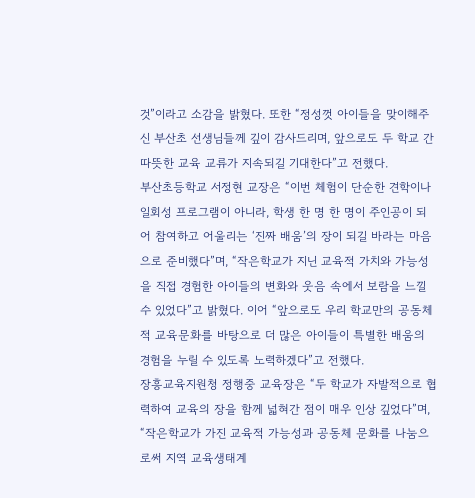것”이라고 소감을 밝혔다. 또한 “정성껏 아이들을 맞이해주신 부산초 선생님들께 깊이 감사드리며, 앞으로도 두 학교 간 따뜻한 교육 교류가 지속되길 기대한다”고 전했다.
부산초등학교 서정현 교장은 “이번 체험이 단순한 견학이나 일회성 프로그램이 아니라, 학생 한 명 한 명이 주인공이 되어 참여하고 어울리는 ‘진짜 배움’의 장이 되길 바라는 마음으로 준비했다”며, “작은학교가 지닌 교육적 가치와 가능성을 직접 경험한 아이들의 변화와 웃음 속에서 보람을 느낄 수 있었다”고 밝혔다. 이어 “앞으로도 우리 학교만의 공동체적 교육문화를 바탕으로 더 많은 아이들이 특별한 배움의 경험을 누릴 수 있도록 노력하겠다”고 전했다.
장흥교육지원청 정행중 교육장은 “두 학교가 자발적으로 협력하여 교육의 장을 함께 넓혀간 점이 매우 인상 깊었다”며, “작은학교가 가진 교육적 가능성과 공동체 문화를 나눔으로써 지역 교육생태계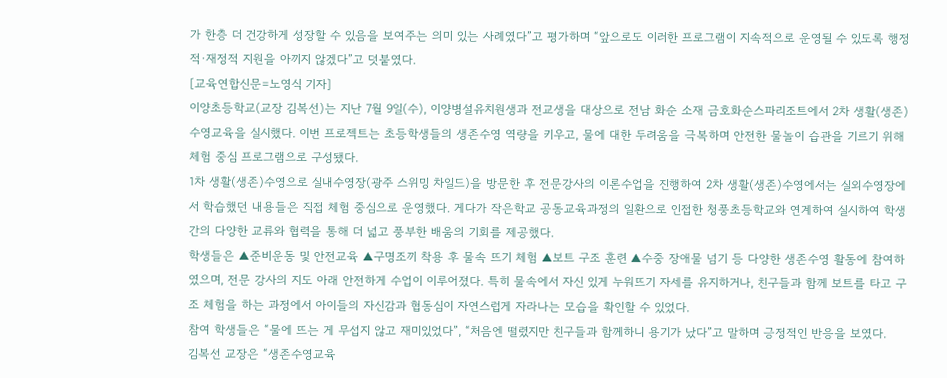가 한층 더 건강하게 성장할 수 있음을 보여주는 의미 있는 사례였다”고 평가하며 “앞으로도 이러한 프로그램이 지속적으로 운영될 수 있도록 행정적·재정적 지원을 아끼지 않겠다”고 덧붙였다.
[교육연합신문=노영식 기자]
이양초등학교(교장 김복선)는 지난 7월 9일(수), 이양병설유치원생과 전교생을 대상으로 전남 화순 소재 금호화순스파리조트에서 2차 생활(생존)수영교육을 실시했다. 이번 프로젝트는 초등학생들의 생존수영 역량을 키우고, 물에 대한 두려움을 극복하며 안전한 물놀이 습관을 기르기 위해 체험 중심 프로그램으로 구성됐다.
1차 생활(생존)수영으로 실내수영장(광주 스위밍 차일드)을 방문한 후 전문강사의 이론수업을 진행하여 2차 생활(생존)수영에서는 실외수영장에서 학습했던 내용들은 직접 체험 중심으로 운영했다. 게다가 작은학교 공동교육과정의 일환으로 인접한 청풍초등학교와 연계하여 실시하여 학생 간의 다양한 교류와 협력을 통해 더 넓고 풍부한 배움의 기회를 제공했다.
학생들은 ▲준비운동 및 안전교육 ▲구명조끼 착용 후 물속 뜨기 체험 ▲보트 구조 훈련 ▲수중 장애물 넘기 등 다양한 생존수영 활동에 참여하였으며, 전문 강사의 지도 아래 안전하게 수업이 이루어졌다. 특히 물속에서 자신 있게 누워뜨기 자세를 유지하거나, 친구들과 함께 보트를 타고 구조 체험을 하는 과정에서 아이들의 자신감과 협동심이 자연스럽게 자라나는 모습을 확인할 수 있었다.
참여 학생들은 “물에 뜨는 게 무섭지 않고 재미있었다”, “처음엔 떨렸지만 친구들과 함께하니 용기가 났다”고 말하며 긍정적인 반응을 보였다.
김복선 교장은 “생존수영교육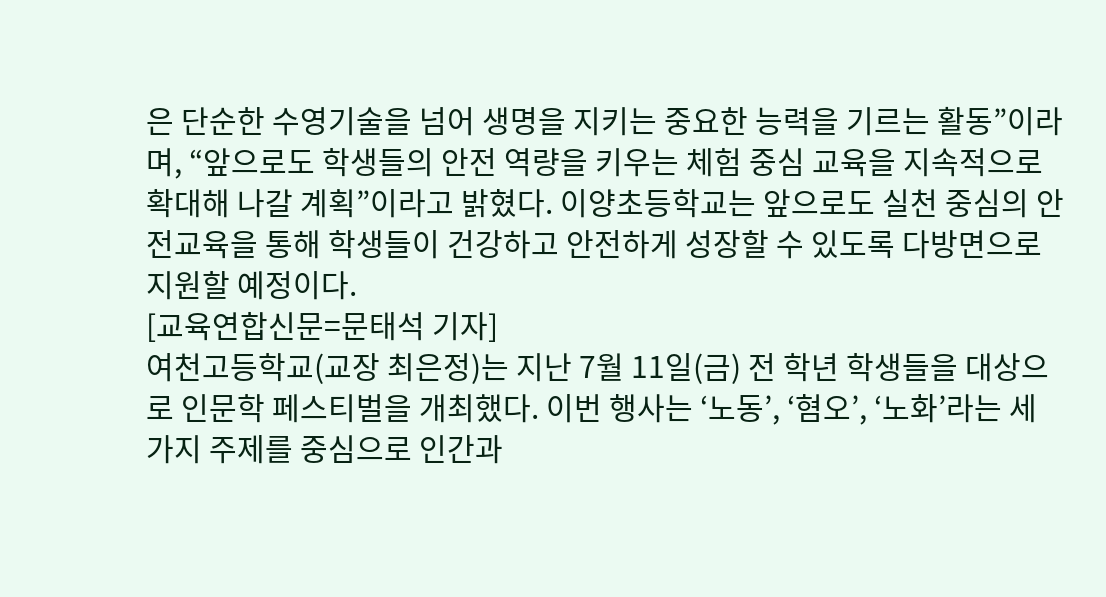은 단순한 수영기술을 넘어 생명을 지키는 중요한 능력을 기르는 활동”이라며, “앞으로도 학생들의 안전 역량을 키우는 체험 중심 교육을 지속적으로 확대해 나갈 계획”이라고 밝혔다. 이양초등학교는 앞으로도 실천 중심의 안전교육을 통해 학생들이 건강하고 안전하게 성장할 수 있도록 다방면으로 지원할 예정이다.
[교육연합신문=문태석 기자]
여천고등학교(교장 최은정)는 지난 7월 11일(금) 전 학년 학생들을 대상으로 인문학 페스티벌을 개최했다. 이번 행사는 ‘노동’, ‘혐오’, ‘노화’라는 세 가지 주제를 중심으로 인간과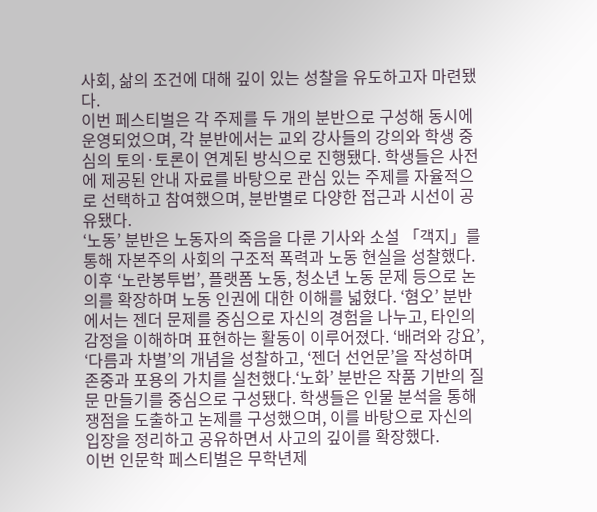사회, 삶의 조건에 대해 깊이 있는 성찰을 유도하고자 마련됐다.
이번 페스티벌은 각 주제를 두 개의 분반으로 구성해 동시에 운영되었으며, 각 분반에서는 교외 강사들의 강의와 학생 중심의 토의·토론이 연계된 방식으로 진행됐다. 학생들은 사전에 제공된 안내 자료를 바탕으로 관심 있는 주제를 자율적으로 선택하고 참여했으며, 분반별로 다양한 접근과 시선이 공유됐다.
‘노동’ 분반은 노동자의 죽음을 다룬 기사와 소설 「객지」를 통해 자본주의 사회의 구조적 폭력과 노동 현실을 성찰했다. 이후 ‘노란봉투법’, 플랫폼 노동, 청소년 노동 문제 등으로 논의를 확장하며 노동 인권에 대한 이해를 넓혔다. ‘혐오’ 분반에서는 젠더 문제를 중심으로 자신의 경험을 나누고, 타인의 감정을 이해하며 표현하는 활동이 이루어졌다. ‘배려와 강요’, ‘다름과 차별’의 개념을 성찰하고, ‘젠더 선언문’을 작성하며 존중과 포용의 가치를 실천했다.‘노화’ 분반은 작품 기반의 질문 만들기를 중심으로 구성됐다. 학생들은 인물 분석을 통해 쟁점을 도출하고 논제를 구성했으며, 이를 바탕으로 자신의 입장을 정리하고 공유하면서 사고의 깊이를 확장했다.
이번 인문학 페스티벌은 무학년제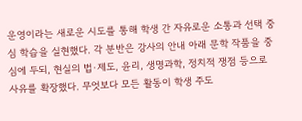운영이라는 새로운 시도를 통해 학생 간 자유로운 소통과 선택 중심 학습을 실현했다. 각 분반은 강사의 안내 아래 문학 작품을 중심에 두되, 현실의 법·제도, 윤리, 생명과학, 정치적 쟁점 등으로 사유를 확장했다. 무엇보다 모든 활동이 학생 주도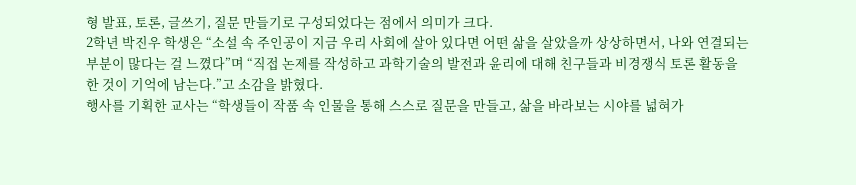형 발표, 토론, 글쓰기, 질문 만들기로 구성되었다는 점에서 의미가 크다.
2학년 박진우 학생은 “소설 속 주인공이 지금 우리 사회에 살아 있다면 어떤 삶을 살았을까 상상하면서, 나와 연결되는 부분이 많다는 걸 느꼈다”며 “직접 논제를 작성하고 과학기술의 발전과 윤리에 대해 친구들과 비경쟁식 토론 활동을 한 것이 기억에 남는다.”고 소감을 밝혔다.
행사를 기획한 교사는 “학생들이 작품 속 인물을 통해 스스로 질문을 만들고, 삶을 바라보는 시야를 넓혀가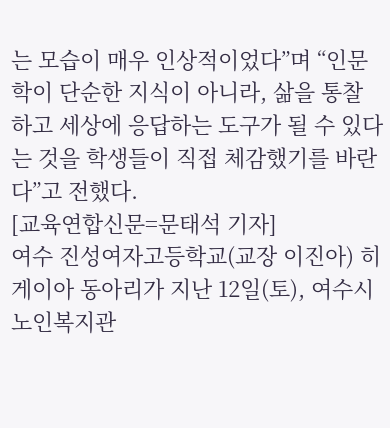는 모습이 매우 인상적이었다”며 “인문학이 단순한 지식이 아니라, 삶을 통찰하고 세상에 응답하는 도구가 될 수 있다는 것을 학생들이 직접 체감했기를 바란다”고 전했다.
[교육연합신문=문태석 기자]
여수 진성여자고등학교(교장 이진아) 히게이아 동아리가 지난 12일(토), 여수시노인복지관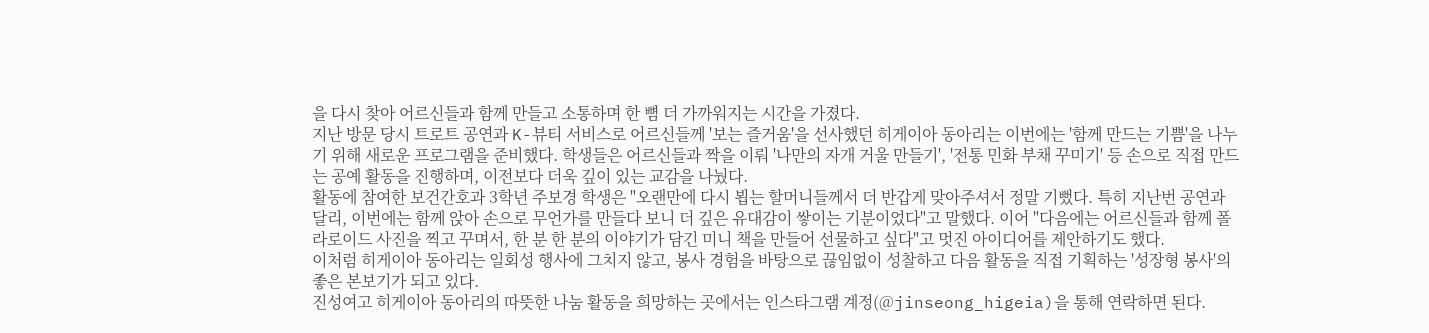을 다시 찾아 어르신들과 함께 만들고 소통하며 한 뼘 더 가까워지는 시간을 가졌다.
지난 방문 당시 트로트 공연과 K-뷰티 서비스로 어르신들께 '보는 즐거움'을 선사했던 히게이아 동아리는 이번에는 '함께 만드는 기쁨'을 나누기 위해 새로운 프로그램을 준비했다. 학생들은 어르신들과 짝을 이뤄 '나만의 자개 거울 만들기', '전통 민화 부채 꾸미기' 등 손으로 직접 만드는 공예 활동을 진행하며, 이전보다 더욱 깊이 있는 교감을 나눴다.
활동에 참여한 보건간호과 3학년 주보경 학생은 "오랜만에 다시 뵙는 할머니들께서 더 반갑게 맞아주셔서 정말 기뻤다. 특히 지난번 공연과 달리, 이번에는 함께 앉아 손으로 무언가를 만들다 보니 더 깊은 유대감이 쌓이는 기분이었다"고 말했다. 이어 "다음에는 어르신들과 함께 폴라로이드 사진을 찍고 꾸며서, 한 분 한 분의 이야기가 담긴 미니 책을 만들어 선물하고 싶다"고 멋진 아이디어를 제안하기도 했다.
이처럼 히게이아 동아리는 일회성 행사에 그치지 않고, 봉사 경험을 바탕으로 끊임없이 성찰하고 다음 활동을 직접 기획하는 '성장형 봉사'의 좋은 본보기가 되고 있다.
진성여고 히게이아 동아리의 따뜻한 나눔 활동을 희망하는 곳에서는 인스타그램 계정(@jinseong_higeia)을 통해 연락하면 된다.